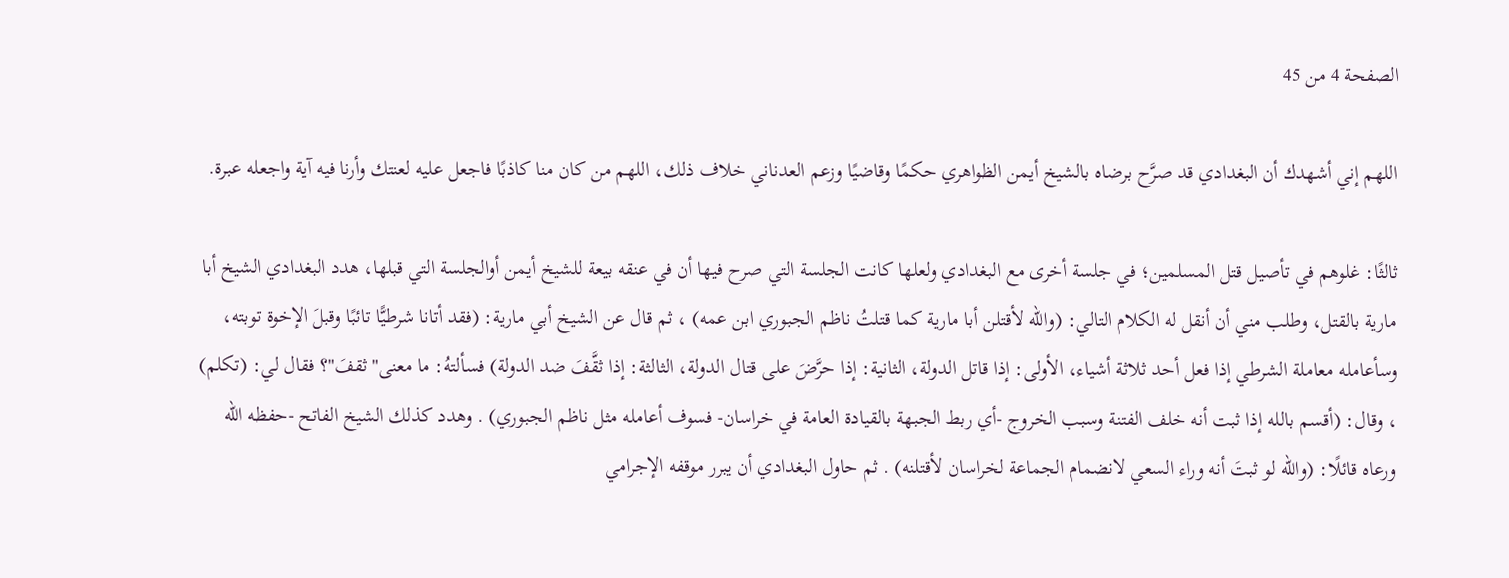الصفحة 4 من 45

اللهم إني أشهدك أن البغدادي قد صرَّح برضاه بالشيخ أيمن الظواهري حكمًا وقاضيًا وزعم العدناني خلاف ذلك، اللهم من كان منا كاذبًا فاجعل عليه لعنتك وأرنا فيه آية واجعله عبرة.

ثالثًا: غلوهم في تأصيل قتل المسلمين؛ في جلسة أخرى مع البغدادي ولعلها كانت الجلسة التي صرح فيها أن في عنقه بيعة للشيخ أيمن أوالجلسة التي قبلها، هدد البغدادي الشيخ أبا مارية بالقتل، وطلب مني أن أنقل له الكلام التالي: (والله لأقتلن أبا مارية كما قتلتُ ناظم الجبوري ابن عمه) ، ثم قال عن الشيخ أبي مارية: (فقد أتانا شرطيًّا تائبًا وقبلَ الإخوة توبته، وسأعامله معاملة الشرطي إذا فعل أحد ثلاثة أشياء، الأولى: إذا قاتل الدولة، الثانية: إذا حرَّضَ على قتال الدولة، الثالثة: إذا ثقَّفَ ضد الدولة) فسألتهُ: ما معنى"ثقفَ"؟ فقال لي: (تكلم) ، وقال: (أقسم بالله إذا ثبت أنه خلف الفتنة وسبب الخروج -أي ربط الجبهة بالقيادة العامة في خراسان- فسوف أعامله مثل ناظم الجبوري) . وهدد كذلك الشيخ الفاتح -حفظه الله ورعاه قائلًا: (والله لو ثبتَ أنه وراء السعي لانضمام الجماعة لخراسان لأقتلنه) . ثم حاول البغدادي أن يبرر موقفه الإجرامي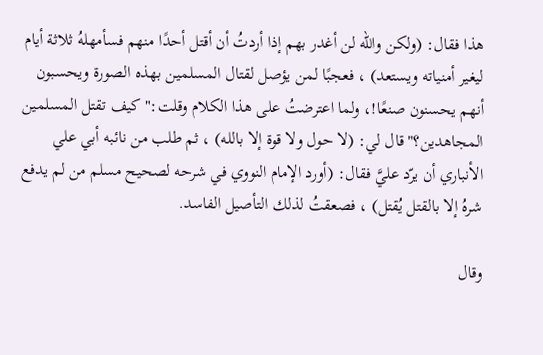هذا فقال: (ولكن والله لن أغدر بهم إذا أردتُ أن أقتل أحدًا منهم فسأمهلهُ ثلاثة أيام ليغير أمنياته ويستعد) ، فعجبًا لمن يؤصل لقتال المسلمين بهذه الصورة ويحسبون أنهم يحسنون صنعًا!، ولما اعترضتُ على هذا الكلام وقلت:"كيف تقتل المسلمين المجاهدين؟"قال لي: (لا حول ولا قوة إلا بالله) ، ثم طلب من نائبه أبي علي الأنباري أن يرّد عليَّ فقال: (أورد الإمام النووي في شرحه لصحيح مسلم من لم يدفع شرهُ إلا بالقتل يُقتل) ، فصعقتُ لذلك التأصيل الفاسد.

وقال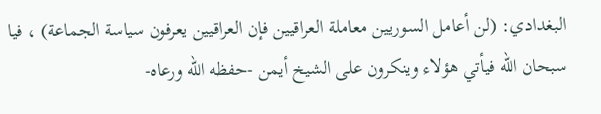البغدادي: (لن أعامل السوريين معاملة العراقيين فإن العراقيين يعرفون سياسة الجماعة) ، فيا سبحان الله فيأتي هؤلاء وينكرون على الشيخ أيمن -حفظه الله ورعاه-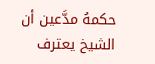حكمهُ مدَّعين أن الشيخ يعترف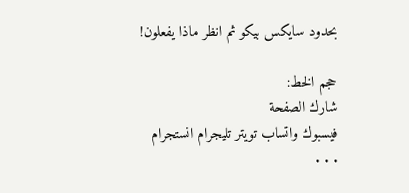بحدود سايكس بيكو ثم انظر ماذا يفعلون!

حجم الخط:
شارك الصفحة
فيسبوك واتساب تويتر تليجرام انستجرام
. . .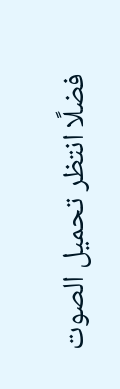فضلًا انتظر تحميل الصوت